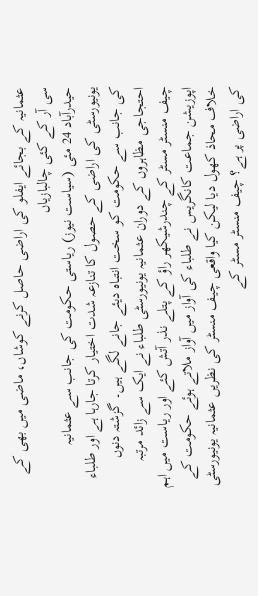عثمانیہ کے بجائے ایفلو کی اراضی حاصل کرنے کوشاں، ماضی میں بھی کے سی آر کے کئی چالبازیاں
حیدرآباد 24 مئی (سیاست نیوز) ریاستی حکومت کی جانب سے عثمانیہ یونیورسٹی کی اراضی کے حصول کا تنازعہ شدت اختیار کرتا جارہا ہے اور طلباء کی جانب سے حکومت کو سخت انتباہ دیئے جانے لگے ہیں۔ گزشتہ دنوں احتجاجی مظاہروں کے دوران عثمانیہ یونیورسٹی طلباء نے ایک سے زائد مرتبہ چیف منسٹر مسٹر کے چندرشیکھر راؤ کے پتلے نذر آتش کئے اور ریاست میں اہم اپوزیشن جماعت کانگریس نے طلباء کی آواز میں آواز ملاتے ہوئے حکومت کے خلاف محاذ کھول دیا لیکن کیا واقعی چیف منسٹر کی نظریں عثمانیہ یونیورسٹی کی اراضی پر ہے؟ چیف منسٹر مسٹر کے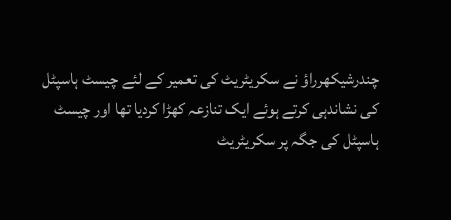چندرشیکھرراؤ نے سکریٹریٹ کی تعمیر کے لئے چیسٹ ہاسپٹل کی نشاندہی کرتے ہوئے ایک تنازعہ کھڑا کردیا تھا اور چیسٹ ہاسپٹل کی جگہ پر سکریٹریٹ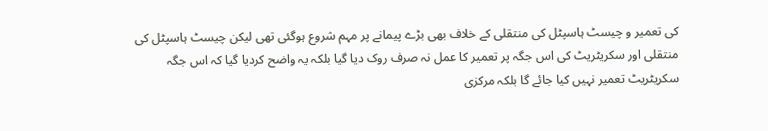کی تعمیر و چیسٹ ہاسپٹل کی منتقلی کے خلاف بھی بڑے پیمانے پر مہم شروع ہوگئی تھی لیکن چیسٹ ہاسپٹل کی منتقلی اور سکریٹریٹ کی اس جگہ پر تعمیر کا عمل نہ صرف روک دیا گیا بلکہ یہ واضح کردیا گیا کہ اس جگہ سکریٹریٹ تعمیر نہیں کیا جائے گا بلکہ مرکزی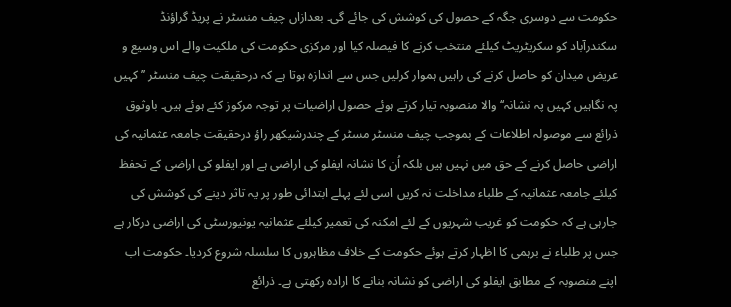حکومت سے دوسری جگہ کے حصول کی کوشش کی جائے گی۔ بعدازاں چیف منسٹر نے پریڈ گراؤنڈ سکندرآباد کو سکریٹریٹ کیلئے منتخب کرنے کا فیصلہ کیا اور مرکزی حکومت کی ملکیت والے اس وسیع و عریض میدان کو حاصل کرنے کی راہیں ہموار کرلیں جس سے اندازہ ہوتا ہے کہ درحقیقت چیف منسٹر ’’کہیں پہ نگاہیں کہیں پہ نشانہ‘‘ والا منصوبہ تیار کرتے ہوئے حصول اراضیات پر توجہ مرکوز کئے ہوئے ہیں۔ باوثوق ذرائع سے موصولہ اطلاعات کے بموجب چیف منسٹر مسٹر کے چندرشیکھر راؤ درحقیقت جامعہ عثمانیہ کی اراضی حاصل کرنے کے حق میں نہیں ہیں بلکہ اُن کا نشانہ ایفلو کی اراضی ہے اور ایفلو کی اراضی کے تحفظ کیلئے جامعہ عثمانیہ کے طلباء مداخلت نہ کریں اسی لئے پہلے ابتدائی طور پر یہ تاثر دینے کی کوشش کی جارہی ہے کہ حکومت کو غریب شہریوں کے لئے امکنہ کی تعمیر کیلئے عثمانیہ یونیورسٹی کی اراضی درکار ہے جس پر طلباء نے برہمی کا اظہار کرتے ہوئے حکومت کے خلاف مظاہروں کا سلسلہ شروع کردیا۔ حکومت اب اپنے منصوبہ کے مطابق ایفلو کی اراضی کو نشانہ بنانے کا ارادہ رکھتی ہے۔ ذرائع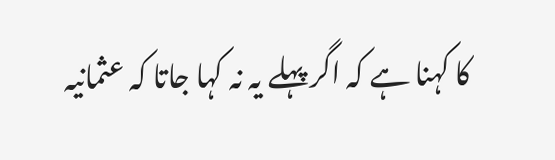کا کہنا ہے کہ اگر پہلے یہ نہ کہا جاتا کہ عثمانیہ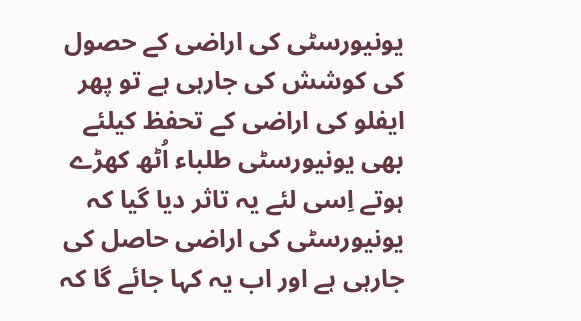یونیورسٹی کی اراضی کے حصول کی کوشش کی جارہی ہے تو پھر ایفلو کی اراضی کے تحفظ کیلئے بھی یونیورسٹی طلباء اُٹھ کھڑے ہوتے اِسی لئے یہ تاثر دیا گیا کہ یونیورسٹی کی اراضی حاصل کی جارہی ہے اور اب یہ کہا جائے گا کہ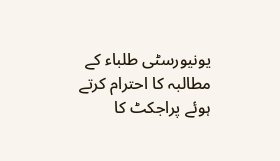یونیورسٹی طلباء کے مطالبہ کا احترام کرتے ہوئے پراجکٹ کا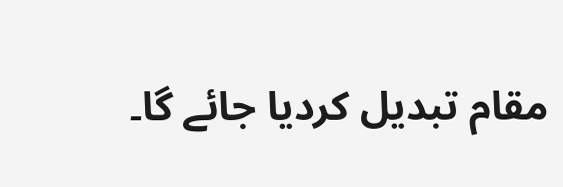مقام تبدیل کردیا جائے گا۔